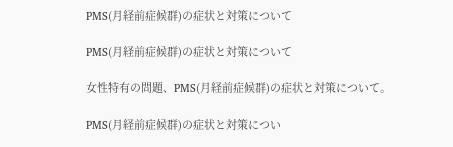PMS(月経前症候群)の症状と対策について

PMS(月経前症候群)の症状と対策について

女性特有の問題、PMS(月経前症候群)の症状と対策について。

PMS(月経前症候群)の症状と対策につい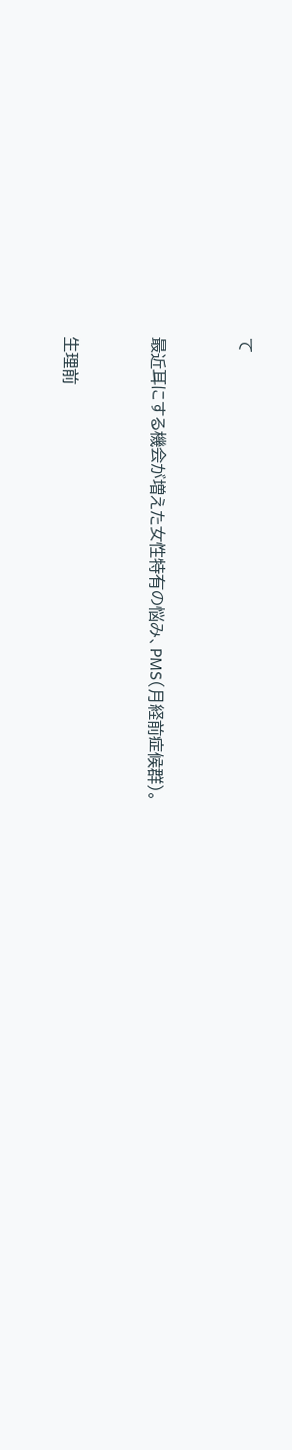て


最近耳にする機会が増えた女性特有の悩み、PMS(月経前症候群)。


生理前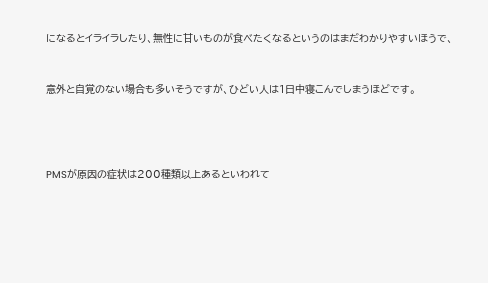になるとイライラしたり、無性に甘いものが食べたくなるというのはまだわかりやすいほうで、


意外と自覚のない場合も多いそうですが、ひどい人は1日中寝こんでしまうほどです。




PMSが原因の症状は200種類以上あるといわれて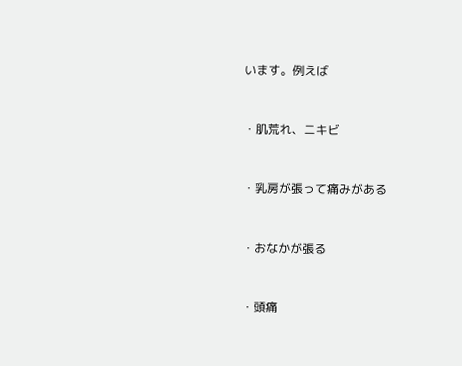います。例えば


・肌荒れ、ニキビ


・乳房が張って痛みがある


・おなかが張る


・頭痛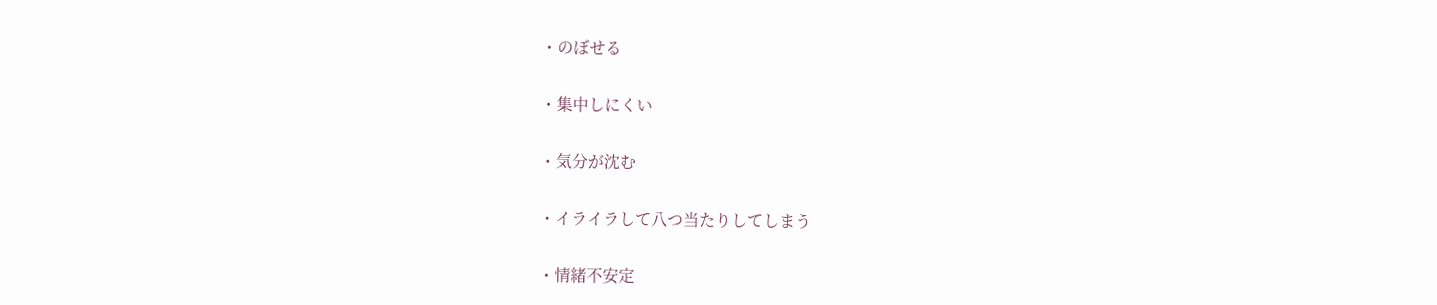・のぼせる


・集中しにくい


・気分が沈む


・イライラして八つ当たりしてしまう


・情緒不安定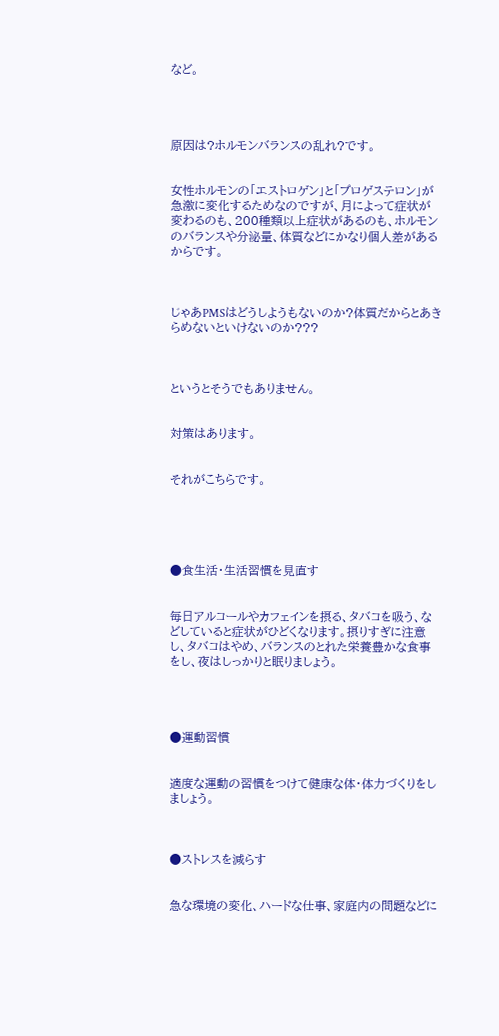など。




原因は?ホルモンバランスの乱れ?です。


女性ホルモンの「エストロゲン」と「プロゲステロン」が急激に変化するためなのですが、月によって症状が変わるのも、200種類以上症状があるのも、ホルモンのバランスや分泌量、体質などにかなり個人差があるからです。



じゃあPMSはどうしようもないのか?体質だからとあきらめないといけないのか???



というとそうでもありません。


対策はあります。


それがこちらです。





●食生活・生活習慣を見直す


毎日アルコールやカフェインを摂る、タバコを吸う、などしていると症状がひどくなります。摂りすぎに注意し、タバコはやめ、バランスのとれた栄養豊かな食事をし、夜はしっかりと眠りましょう。




●運動習慣


適度な運動の習慣をつけて健康な体・体力づくりをしましょう。



●ストレスを減らす


急な環境の変化、ハードな仕事、家庭内の問題などに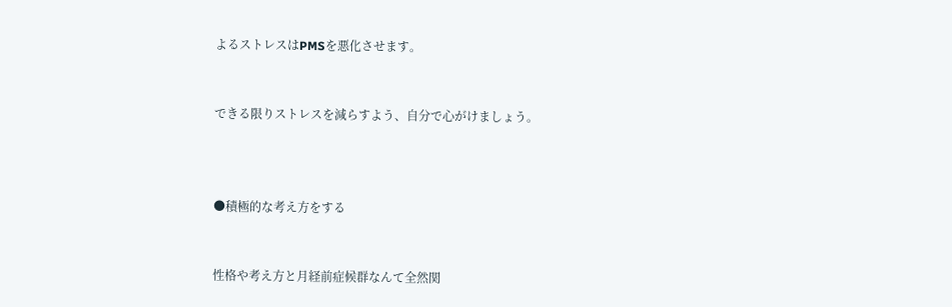よるストレスはPMSを悪化させます。


できる限りストレスを減らすよう、自分で心がけましょう。



●積極的な考え方をする


性格や考え方と月経前症候群なんて全然関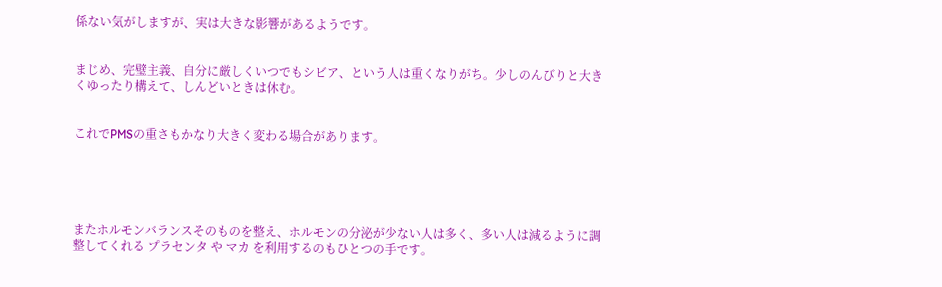係ない気がしますが、実は大きな影響があるようです。


まじめ、完璧主義、自分に厳しくいつでもシビア、という人は重くなりがち。少しのんびりと大きくゆったり構えて、しんどいときは休む。


これでPMSの重さもかなり大きく変わる場合があります。





またホルモンバランスそのものを整え、ホルモンの分泌が少ない人は多く、多い人は減るように調整してくれる プラセンタ や マカ を利用するのもひとつの手です。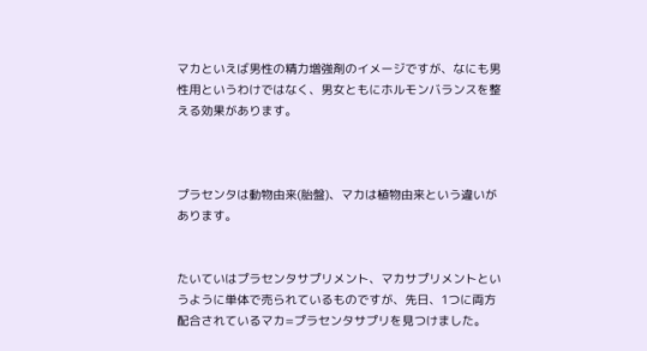マカといえば男性の精力増強剤のイメージですが、なにも男性用というわけではなく、男女ともにホルモンバランスを整える効果があります。



プラセンタは動物由来(胎盤)、マカは植物由来という違いがあります。


たいていはプラセンタサプリメント、マカサプリメントというように単体で売られているものですが、先日、1つに両方配合されているマカ=プラセンタサプリを見つけました。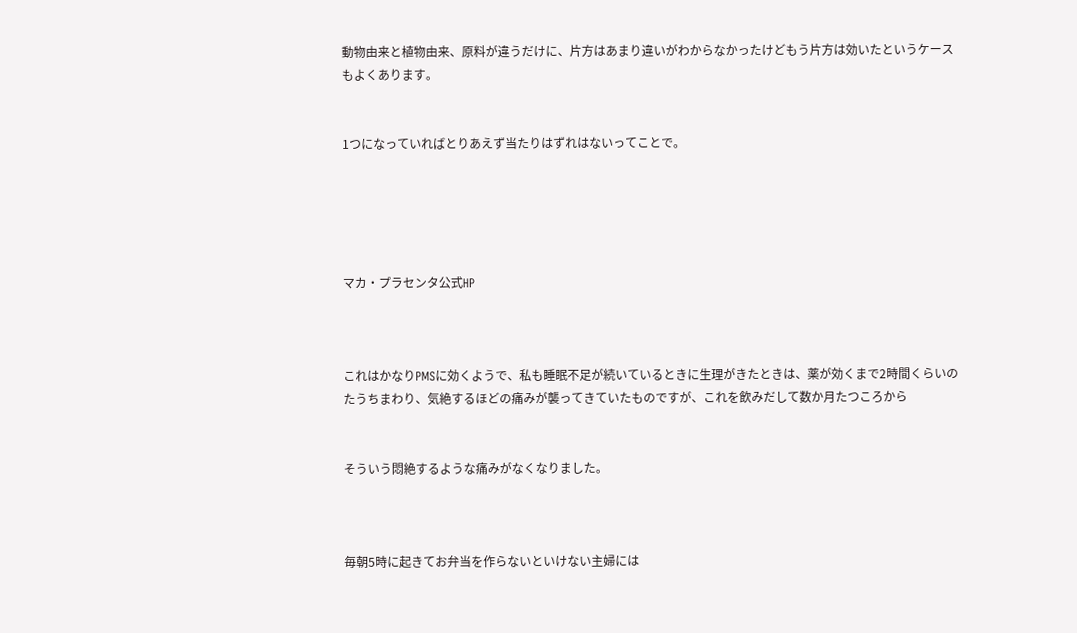動物由来と植物由来、原料が違うだけに、片方はあまり違いがわからなかったけどもう片方は効いたというケースもよくあります。


1つになっていればとりあえず当たりはずれはないってことで。





マカ・プラセンタ公式HP



これはかなりPMSに効くようで、私も睡眠不足が続いているときに生理がきたときは、薬が効くまで2時間くらいのたうちまわり、気絶するほどの痛みが襲ってきていたものですが、これを飲みだして数か月たつころから


そういう悶絶するような痛みがなくなりました。



毎朝5時に起きてお弁当を作らないといけない主婦には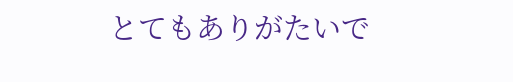とてもありがたいで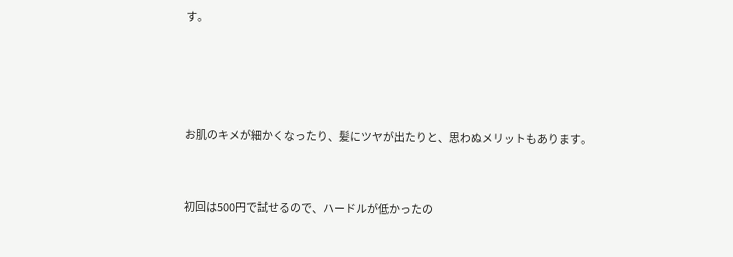す。




お肌のキメが細かくなったり、髪にツヤが出たりと、思わぬメリットもあります。


初回は500円で試せるので、ハードルが低かったの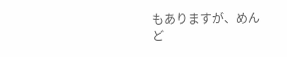もありますが、めんど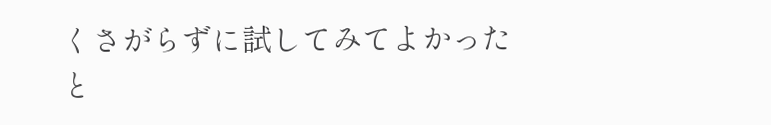くさがらずに試してみてよかったと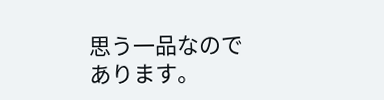思う一品なのであります。